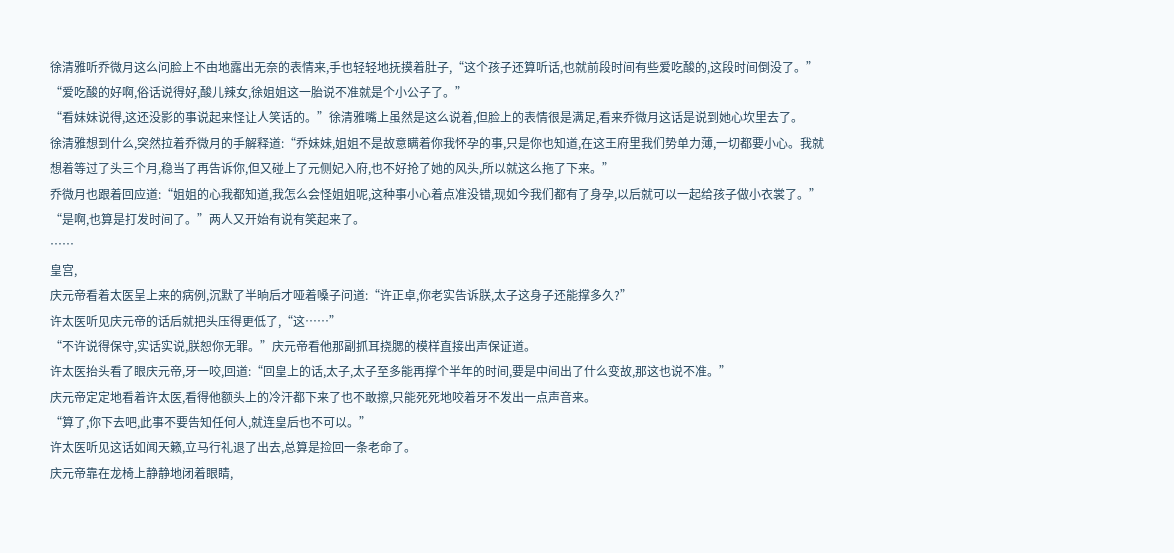徐清雅听乔微月这么问脸上不由地露出无奈的表情来,手也轻轻地抚摸着肚子,“这个孩子还算听话,也就前段时间有些爱吃酸的,这段时间倒没了。”
“爱吃酸的好啊,俗话说得好,酸儿辣女,徐姐姐这一胎说不准就是个小公子了。”
“看妹妹说得,这还没影的事说起来怪让人笑话的。”徐清雅嘴上虽然是这么说着,但脸上的表情很是满足,看来乔微月这话是说到她心坎里去了。
徐清雅想到什么,突然拉着乔微月的手解释道:“乔妹妹,姐姐不是故意瞒着你我怀孕的事,只是你也知道,在这王府里我们势单力薄,一切都要小心。我就想着等过了头三个月,稳当了再告诉你,但又碰上了元侧妃入府,也不好抢了她的风头,所以就这么拖了下来。”
乔微月也跟着回应道:“姐姐的心我都知道,我怎么会怪姐姐呢,这种事小心着点准没错,现如今我们都有了身孕,以后就可以一起给孩子做小衣裳了。”
“是啊,也算是打发时间了。”两人又开始有说有笑起来了。
……
皇宫,
庆元帝看着太医呈上来的病例,沉默了半晌后才哑着嗓子问道:“许正卓,你老实告诉朕,太子这身子还能撑多久?”
许太医听见庆元帝的话后就把头压得更低了,“这……”
“不许说得保守,实话实说,朕恕你无罪。”庆元帝看他那副抓耳挠腮的模样直接出声保证道。
许太医抬头看了眼庆元帝,牙一咬,回道:“回皇上的话,太子,太子至多能再撑个半年的时间,要是中间出了什么变故,那这也说不准。”
庆元帝定定地看着许太医,看得他额头上的冷汗都下来了也不敢擦,只能死死地咬着牙不发出一点声音来。
“算了,你下去吧,此事不要告知任何人,就连皇后也不可以。”
许太医听见这话如闻天籁,立马行礼退了出去,总算是捡回一条老命了。
庆元帝靠在龙椅上静静地闭着眼睛,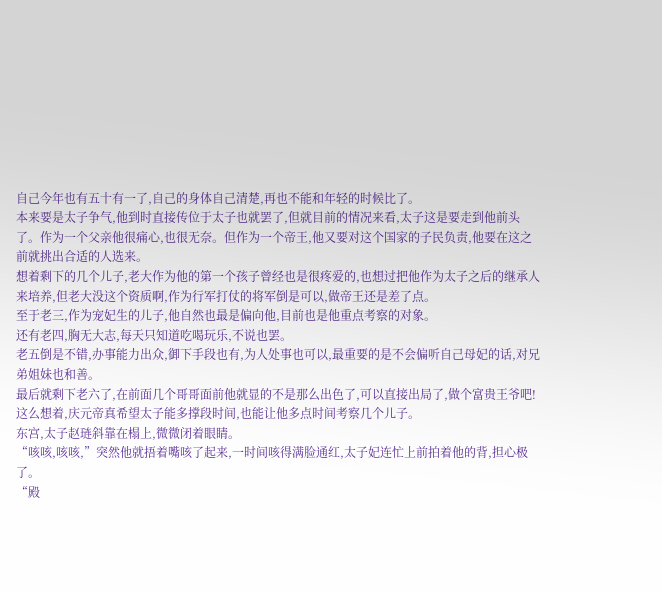自己今年也有五十有一了,自己的身体自己清楚,再也不能和年轻的时候比了。
本来要是太子争气,他到时直接传位于太子也就罢了,但就目前的情况来看,太子这是要走到他前头了。作为一个父亲他很痛心,也很无奈。但作为一个帝王,他又要对这个国家的子民负责,他要在这之前就挑出合适的人选来。
想着剩下的几个儿子,老大作为他的第一个孩子曾经也是很疼爱的,也想过把他作为太子之后的继承人来培养,但老大没这个资质啊,作为行军打仗的将军倒是可以,做帝王还是差了点。
至于老三,作为宠妃生的儿子,他自然也最是偏向他,目前也是他重点考察的对象。
还有老四,胸无大志,每天只知道吃喝玩乐,不说也罢。
老五倒是不错,办事能力出众,御下手段也有,为人处事也可以,最重要的是不会偏听自己母妃的话,对兄弟姐妹也和善。
最后就剩下老六了,在前面几个哥哥面前他就显的不是那么出色了,可以直接出局了,做个富贵王爷吧!
这么想着,庆元帝真希望太子能多撑段时间,也能让他多点时间考察几个儿子。
东宫,太子赵琏斜靠在榻上,微微闭着眼睛。
“咳咳,咳咳,”突然他就捂着嘴咳了起来,一时间咳得满脸通红,太子妃连忙上前拍着他的背,担心极了。
“殿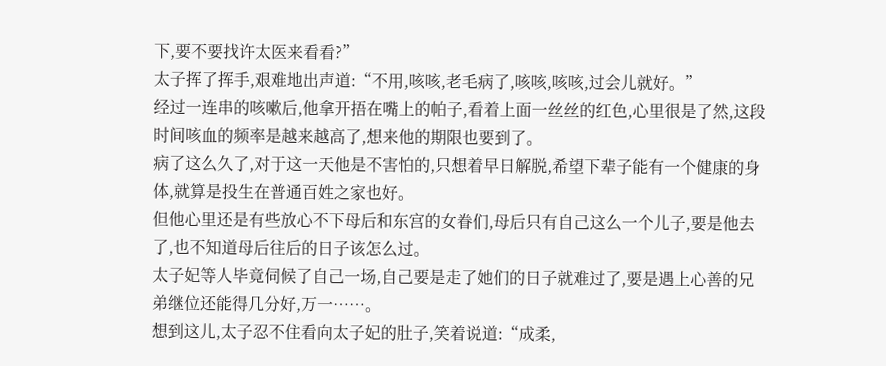下,要不要找许太医来看看?”
太子挥了挥手,艰难地出声道:“不用,咳咳,老毛病了,咳咳,咳咳,过会儿就好。”
经过一连串的咳嗽后,他拿开捂在嘴上的帕子,看着上面一丝丝的红色,心里很是了然,这段时间咳血的频率是越来越高了,想来他的期限也要到了。
病了这么久了,对于这一天他是不害怕的,只想着早日解脱,希望下辈子能有一个健康的身体,就算是投生在普通百姓之家也好。
但他心里还是有些放心不下母后和东宫的女眷们,母后只有自己这么一个儿子,要是他去了,也不知道母后往后的日子该怎么过。
太子妃等人毕竟伺候了自己一场,自己要是走了她们的日子就难过了,要是遇上心善的兄弟继位还能得几分好,万一……。
想到这儿,太子忍不住看向太子妃的肚子,笑着说道:“成柔,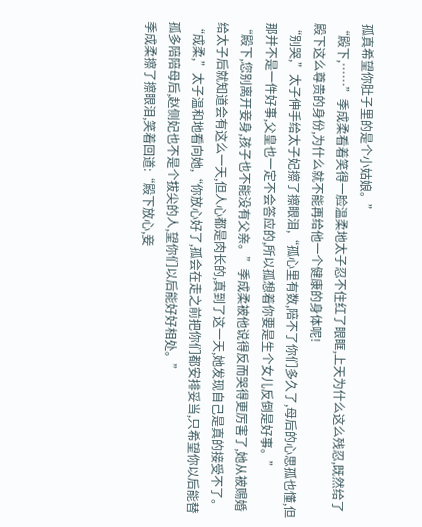孤真希望你肚子里的是个小姑娘。”
“殿下,……”季成柔看着笑得一脸温柔地太子忍不住红了眼眶,上天为什么这么残忍,既然给了殿下这么尊贵的身份,为什么就不能再给他一个健康的身体呢!
“别哭,”太子伸手给太子妃擦了擦眼泪,“孤心里有数,陪不了你们多久了,母后的心思孤也懂,但那并不是一件好事,父皇也一定不会答应的,所以孤想着你要是生个女儿反倒是好事。”
“殿下,您别离开妾身,孩子也不能没有父亲。”季成柔被他说得反而哭得更厉害了,她从被赐婚给太子后就知道会有这么一天,但人心都是肉长的,真到了这一天,她发现自己是真的接受不了。
“成柔,”太子温和地看向她,“你放心好了,孤会在走之前把你们都安排妥当,只希望你以后能替孤多陪陪母后,赵侧妃也不是个拔尖的人,望你们以后能好好相处。”
季成柔擦了擦眼泪,笑着回道:“殿下放心,妾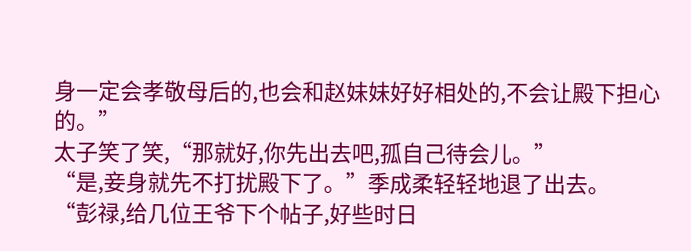身一定会孝敬母后的,也会和赵妹妹好好相处的,不会让殿下担心的。”
太子笑了笑,“那就好,你先出去吧,孤自己待会儿。”
“是,妾身就先不打扰殿下了。”季成柔轻轻地退了出去。
“彭禄,给几位王爷下个帖子,好些时日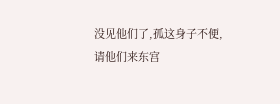没见他们了,孤这身子不便,请他们来东宫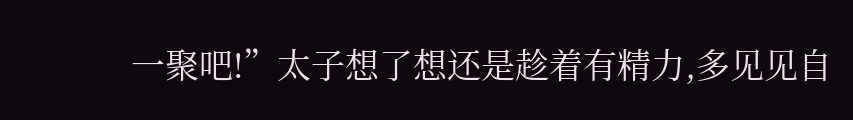一聚吧!”太子想了想还是趁着有精力,多见见自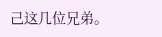己这几位兄弟。